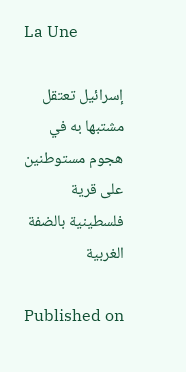La Une

إسرائيل تعتقل مشتبها به في هجوم مستوطنين على قرية فلسطينية بالضفة الغربية

Published on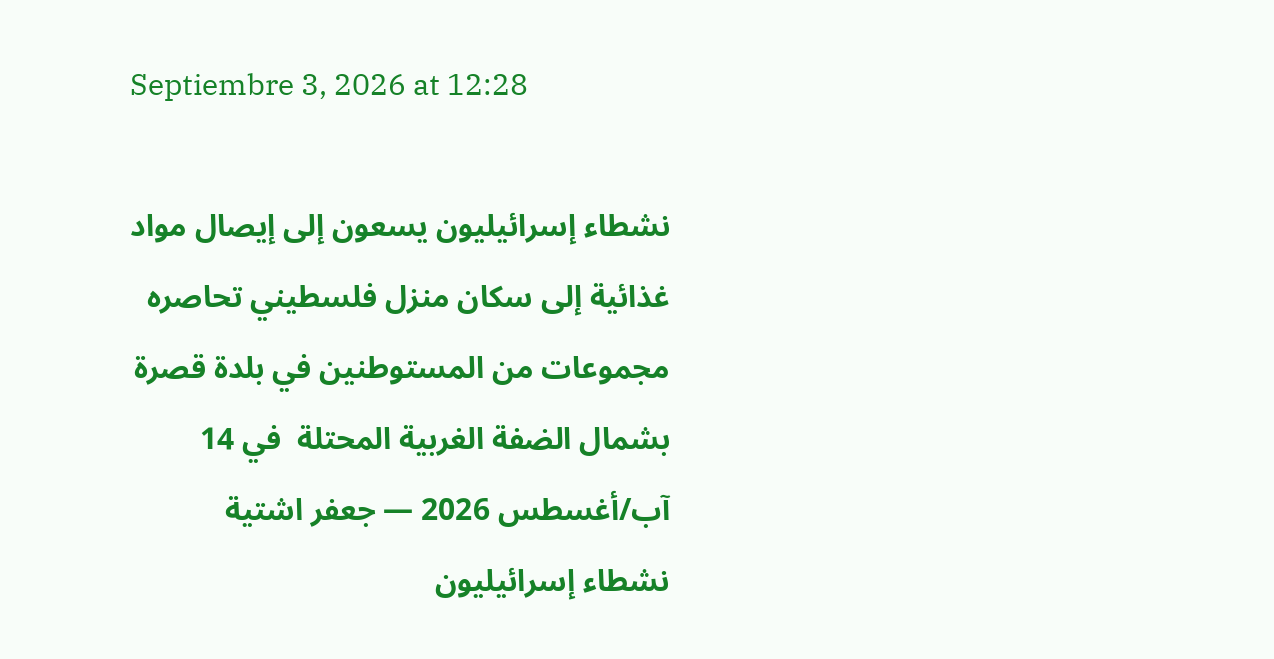Septiembre 3, 2026 at 12:28

نشطاء إسرائيليون يسعون إلى إيصال مواد غذائية إلى سكان منزل فلسطيني تحاصره مجموعات من المستوطنين في بلدة قصرة بشمال الضفة الغربية المحتلة  في 14 آب/أغسطس 2026 — جعفر اشتية
نشطاء إسرائيليون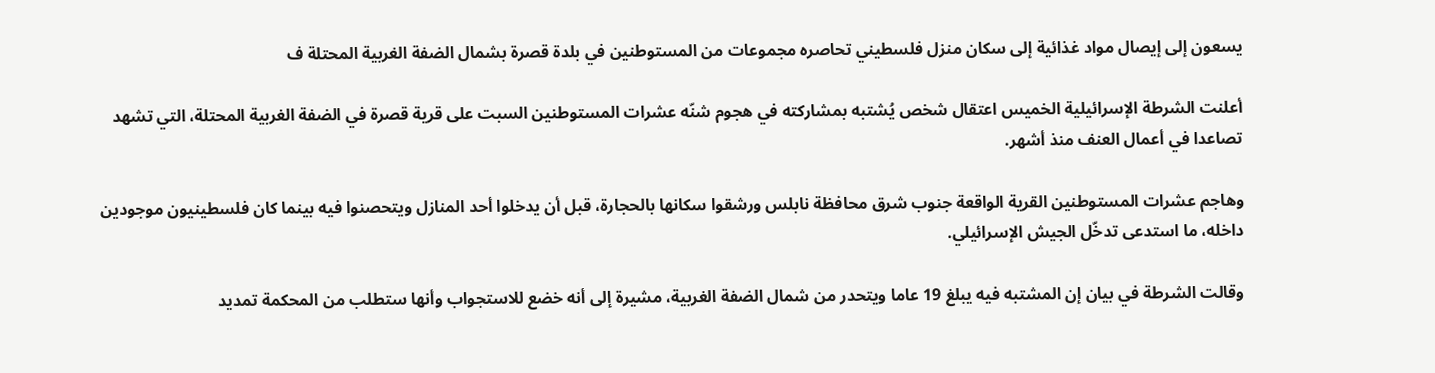يسعون إلى إيصال مواد غذائية إلى سكان منزل فلسطيني تحاصره مجموعات من المستوطنين في بلدة قصرة بشمال الضفة الغربية المحتلة ف

أعلنت الشرطة الإسرائيلية الخميس اعتقال شخص يُشتبه بمشاركته في هجوم شنّه عشرات المستوطنين السبت على قرية قصرة في الضفة الغربية المحتلة، التي تشهد تصاعدا في أعمال العنف منذ أشهر.

وهاجم عشرات المستوطنين القرية الواقعة جنوب شرق محافظة نابلس ورشقوا سكانها بالحجارة، قبل أن يدخلوا أحد المنازل ويتحصنوا فيه بينما كان فلسطينيون موجودين داخله، ما استدعى تدخّل الجيش الإسرائيلي.

وقالت الشرطة في بيان إن المشتبه فيه يبلغ 19 عاما ويتحدر من شمال الضفة الغربية، مشيرة إلى أنه خضع للاستجواب وأنها ستطلب من المحكمة تمديد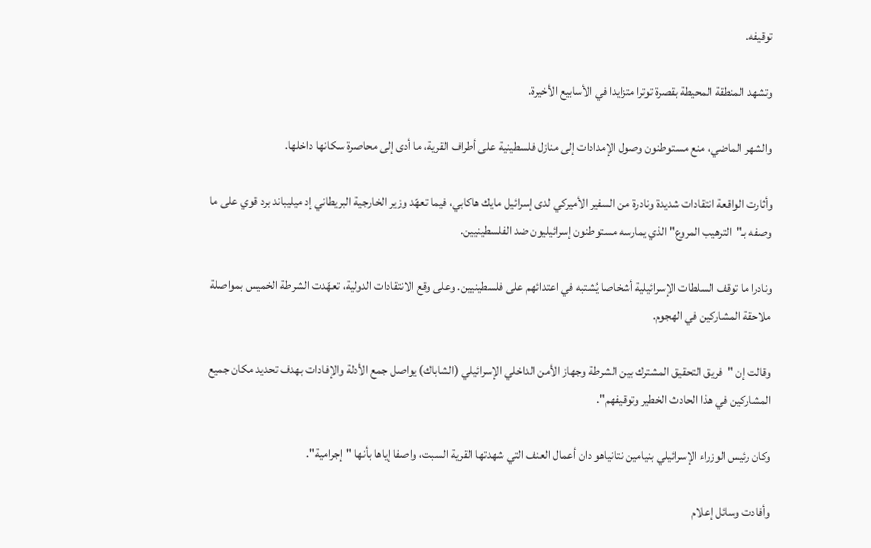توقيفه.

وتشهد المنطقة المحيطة بقصرة توترا متزايدا في الأسابيع الأخيرة.

والشهر الماضي، منع مستوطنون وصول الإمدادات إلى منازل فلسطينية على أطراف القرية، ما أدى إلى محاصرة سكانها داخلها.

وأثارت الواقعة انتقادات شديدة ونادرة من السفير الأميركي لدى إسرائيل مايك هاكابي، فيما تعهّد وزير الخارجية البريطاني إد ميليباند برد قوي على ما وصفه بـ"الترهيب المروع" الذي يمارسه مستوطنون إسرائيليون ضد الفلسطينيين.

ونادرا ما توقف السلطات الإسرائيلية أشخاصا يُشتبه في اعتدائهم على فلسطينيين. وعلى وقع الانتقادات الدولية، تعهّدت الشرطة الخميس بمواصلة ملاحقة المشاركين في الهجوم.

وقالت إن "فريق التحقيق المشترك بين الشرطة وجهاز الأمن الداخلي الإسرائيلي (الشاباك) يواصل جمع الأدلة والإفادات بهدف تحديد مكان جميع المشاركين في هذا الحادث الخطير وتوقيفهم".

وكان رئيس الوزراء الإسرائيلي بنيامين نتانياهو دان أعمال العنف التي شهدتها القرية السبت، واصفا إياها بأنها "إجرامية".

وأفادت وسائل إعلام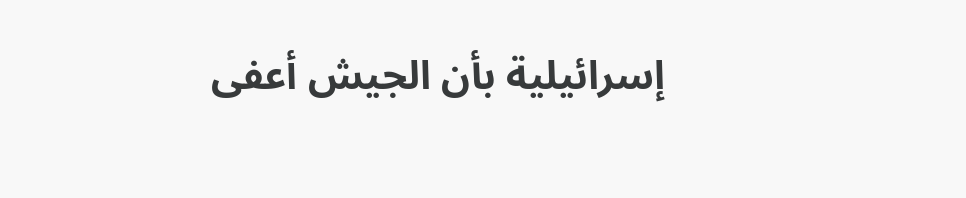إسرائيلية بأن الجيش أعفى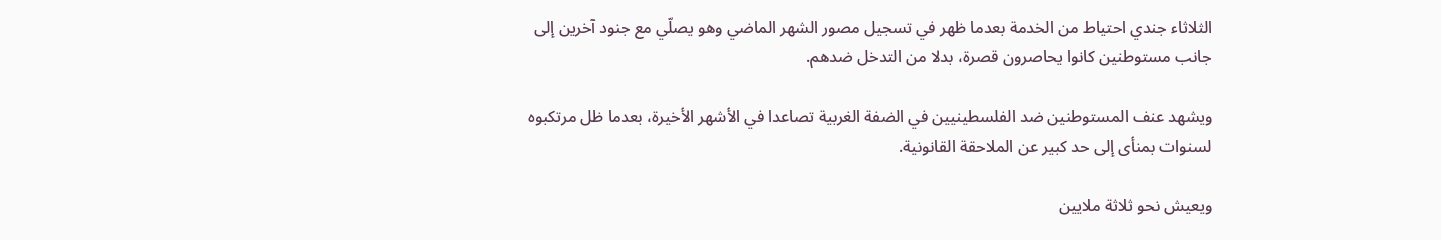الثلاثاء جندي احتياط من الخدمة بعدما ظهر في تسجيل مصور الشهر الماضي وهو يصلّي مع جنود آخرين إلى جانب مستوطنين كانوا يحاصرون قصرة، بدلا من التدخل ضدهم.

ويشهد عنف المستوطنين ضد الفلسطينيين في الضفة الغربية تصاعدا في الأشهر الأخيرة، بعدما ظل مرتكبوه لسنوات بمنأى إلى حد كبير عن الملاحقة القانونية.

ويعيش نحو ثلاثة ملايين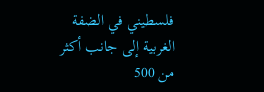فلسطيني في الضفة الغربية إلى جانب أكثر من 500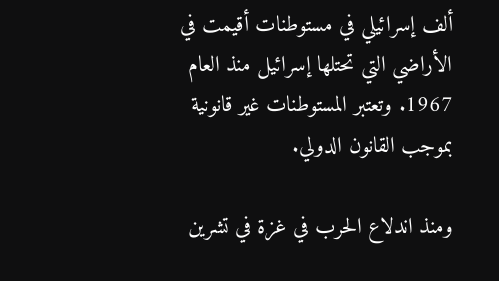ألف إسرائيلي في مستوطنات أقيمت في الأراضي التي تحتلها إسرائيل منذ العام 1967. وتعتبر المستوطنات غير قانونية بموجب القانون الدولي.

ومنذ اندلاع الحرب في غزة في تشرين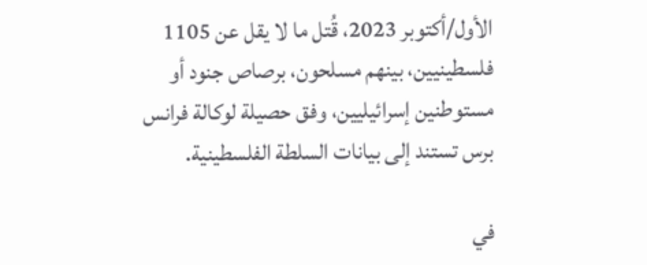الأول/أكتوبر 2023، قُتل ما لا يقل عن 1105 فلسطينيين، بينهم مسلحون، برصاص جنود أو مستوطنين إسرائيليين، وفق حصيلة لوكالة فرانس برس تستند إلى بيانات السلطة الفلسطينية.

في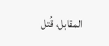المقابل، قُتل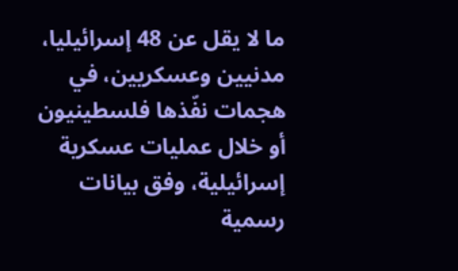ما لا يقل عن 48 إسرائيليا، مدنيين وعسكريين، في هجمات نفّذها فلسطينيون أو خلال عمليات عسكرية إسرائيلية، وفق بيانات رسمية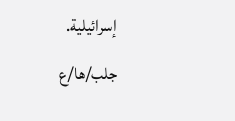إسرائيلية.

جلب/ها/ع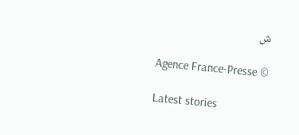ش

Agence France-Presse ©

Latest stories